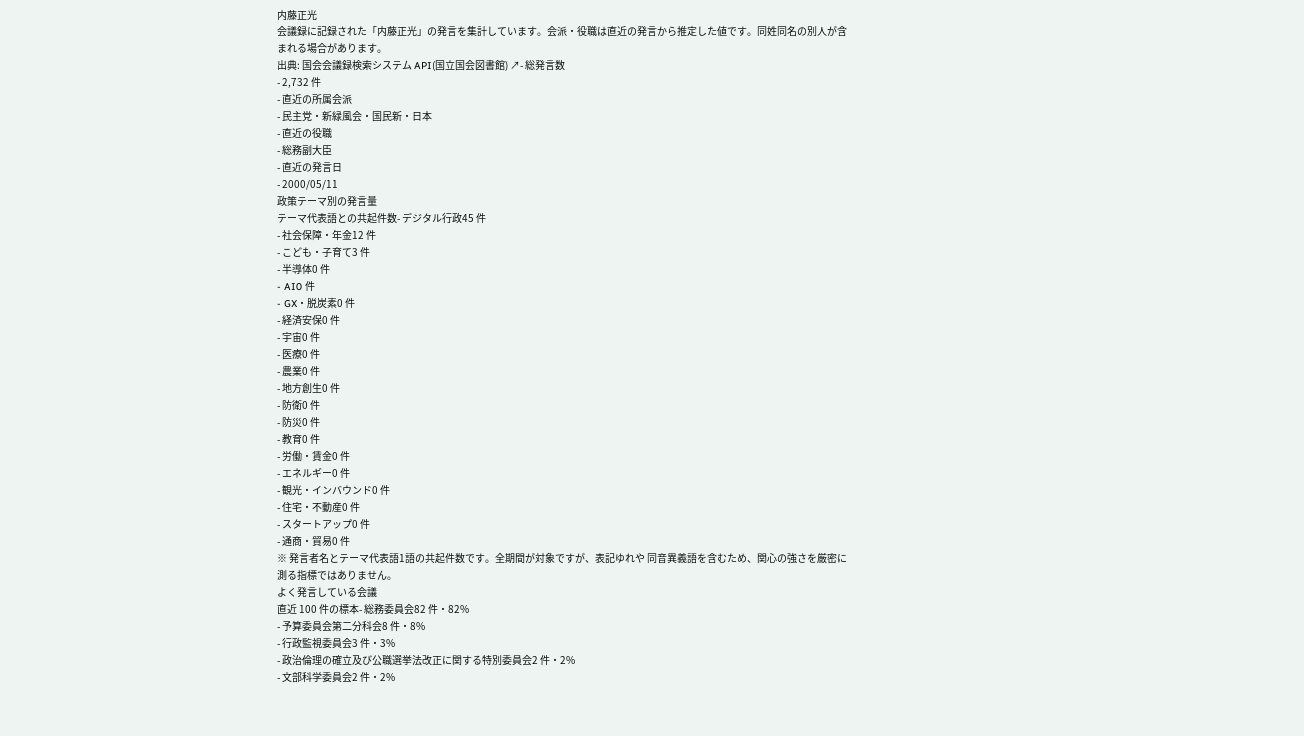内藤正光
会議録に記録された「内藤正光」の発言を集計しています。会派・役職は直近の発言から推定した値です。同姓同名の別人が含まれる場合があります。
出典: 国会会議録検索システム API(国立国会図書館) ↗- 総発言数
- 2,732 件
- 直近の所属会派
- 民主党・新緑風会・国民新・日本
- 直近の役職
- 総務副大臣
- 直近の発言日
- 2000/05/11
政策テーマ別の発言量
テーマ代表語との共起件数- デジタル行政45 件
- 社会保障・年金12 件
- こども・子育て3 件
- 半導体0 件
- AI0 件
- GX・脱炭素0 件
- 経済安保0 件
- 宇宙0 件
- 医療0 件
- 農業0 件
- 地方創生0 件
- 防衛0 件
- 防災0 件
- 教育0 件
- 労働・賃金0 件
- エネルギー0 件
- 観光・インバウンド0 件
- 住宅・不動産0 件
- スタートアップ0 件
- 通商・貿易0 件
※ 発言者名とテーマ代表語1語の共起件数です。全期間が対象ですが、表記ゆれや 同音異義語を含むため、関心の強さを厳密に測る指標ではありません。
よく発言している会議
直近 100 件の標本- 総務委員会82 件・82%
- 予算委員会第二分科会8 件・8%
- 行政監視委員会3 件・3%
- 政治倫理の確立及び公職選挙法改正に関する特別委員会2 件・2%
- 文部科学委員会2 件・2%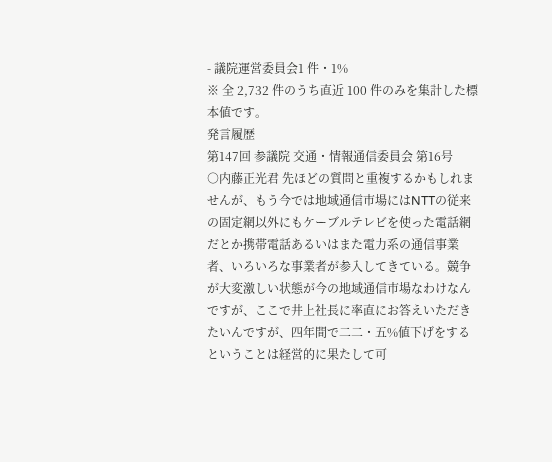- 議院運営委員会1 件・1%
※ 全 2,732 件のうち直近 100 件のみを集計した標本値です。
発言履歴
第147回 参議院 交通・情報通信委員会 第16号
○内藤正光君 先ほどの質問と重複するかもしれませんが、もう今では地域通信市場にはNTTの従来の固定網以外にもケーブルテレビを使った電話網だとか携帯電話あるいはまた電力系の通信事業者、いろいろな事業者が参入してきている。競争が大変激しい状態が今の地域通信市場なわけなんですが、ここで井上社長に率直にお答えいただきたいんですが、四年間で二二・五%値下げをするということは経営的に果たして可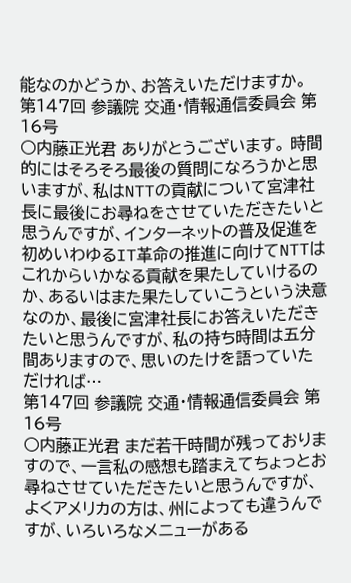能なのかどうか、お答えいただけますか。
第147回 参議院 交通・情報通信委員会 第16号
○内藤正光君 ありがとうございます。 時間的にはそろそろ最後の質問になろうかと思いますが、私はNTTの貢献について宮津社長に最後にお尋ねをさせていただきたいと思うんですが、インターネットの普及促進を初めいわゆるIT革命の推進に向けてNTTはこれからいかなる貢献を果たしていけるのか、あるいはまた果たしていこうという決意なのか、最後に宮津社長にお答えいただきたいと思うんですが、私の持ち時間は五分間ありますので、思いのたけを語っていただければ…
第147回 参議院 交通・情報通信委員会 第16号
○内藤正光君 まだ若干時間が残っておりますので、一言私の感想も踏まえてちょっとお尋ねさせていただきたいと思うんですが、よくアメリカの方は、州によっても違うんですが、いろいろなメニューがある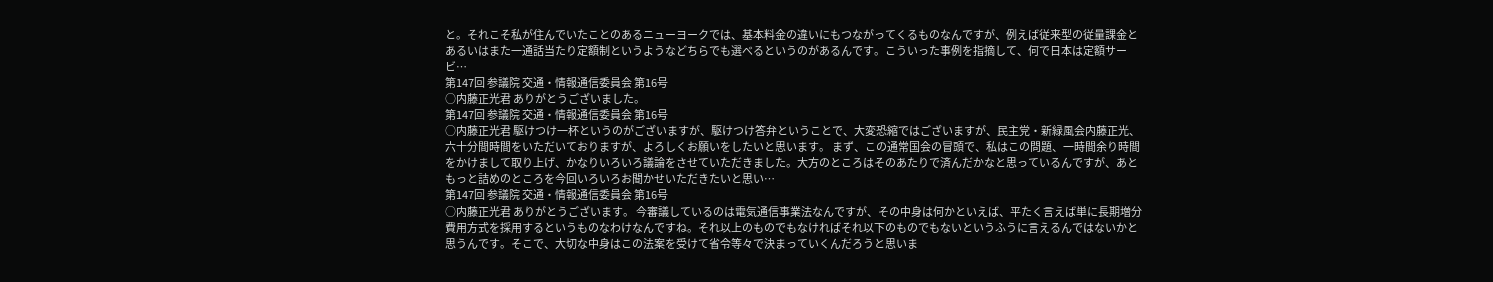と。それこそ私が住んでいたことのあるニューヨークでは、基本料金の違いにもつながってくるものなんですが、例えば従来型の従量課金とあるいはまた一通話当たり定額制というようなどちらでも選べるというのがあるんです。こういった事例を指摘して、何で日本は定額サービ…
第147回 参議院 交通・情報通信委員会 第16号
○内藤正光君 ありがとうございました。
第147回 参議院 交通・情報通信委員会 第16号
○内藤正光君 駆けつけ一杯というのがございますが、駆けつけ答弁ということで、大変恐縮ではございますが、民主党・新緑風会内藤正光、六十分間時間をいただいておりますが、よろしくお願いをしたいと思います。 まず、この通常国会の冒頭で、私はこの問題、一時間余り時間をかけまして取り上げ、かなりいろいろ議論をさせていただきました。大方のところはそのあたりで済んだかなと思っているんですが、あともっと詰めのところを今回いろいろお聞かせいただきたいと思い…
第147回 参議院 交通・情報通信委員会 第16号
○内藤正光君 ありがとうございます。 今審議しているのは電気通信事業法なんですが、その中身は何かといえば、平たく言えば単に長期増分費用方式を採用するというものなわけなんですね。それ以上のものでもなければそれ以下のものでもないというふうに言えるんではないかと思うんです。そこで、大切な中身はこの法案を受けて省令等々で決まっていくんだろうと思いま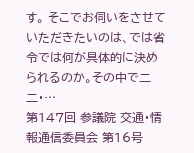す。 そこでお伺いをさせていただきたいのは、では省令では何が具体的に決められるのか。その中で二二・…
第147回 参議院 交通・情報通信委員会 第16号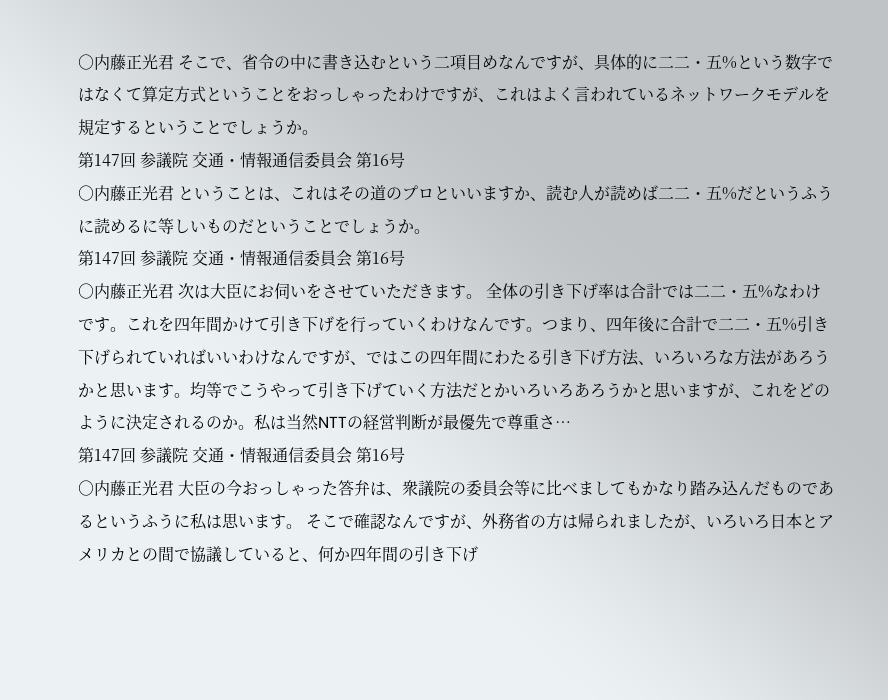○内藤正光君 そこで、省令の中に書き込むという二項目めなんですが、具体的に二二・五%という数字ではなくて算定方式ということをおっしゃったわけですが、これはよく言われているネットワークモデルを規定するということでしょうか。
第147回 参議院 交通・情報通信委員会 第16号
○内藤正光君 ということは、これはその道のプロといいますか、読む人が読めば二二・五%だというふうに読めるに等しいものだということでしょうか。
第147回 参議院 交通・情報通信委員会 第16号
○内藤正光君 次は大臣にお伺いをさせていただきます。 全体の引き下げ率は合計では二二・五%なわけです。これを四年間かけて引き下げを行っていくわけなんです。つまり、四年後に合計で二二・五%引き下げられていればいいわけなんですが、ではこの四年間にわたる引き下げ方法、いろいろな方法があろうかと思います。均等でこうやって引き下げていく方法だとかいろいろあろうかと思いますが、これをどのように決定されるのか。私は当然NTTの経営判断が最優先で尊重さ…
第147回 参議院 交通・情報通信委員会 第16号
○内藤正光君 大臣の今おっしゃった答弁は、衆議院の委員会等に比べましてもかなり踏み込んだものであるというふうに私は思います。 そこで確認なんですが、外務省の方は帰られましたが、いろいろ日本とアメリカとの間で協議していると、何か四年間の引き下げ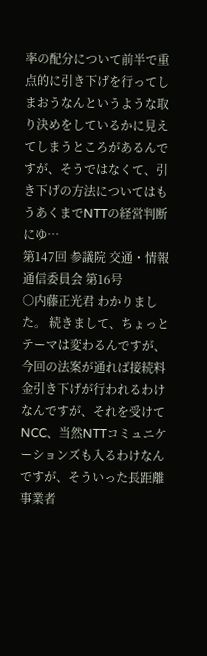率の配分について前半で重点的に引き下げを行ってしまおうなんというような取り決めをしているかに見えてしまうところがあるんですが、そうではなくて、引き下げの方法についてはもうあくまでNTTの経営判断にゆ…
第147回 参議院 交通・情報通信委員会 第16号
○内藤正光君 わかりました。 続きまして、ちょっとテーマは変わるんですが、今回の法案が通れば接続料金引き下げが行われるわけなんですが、それを受けてNCC、当然NTTコミュニケーションズも入るわけなんですが、そういった長距離事業者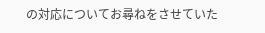の対応についてお尋ねをさせていた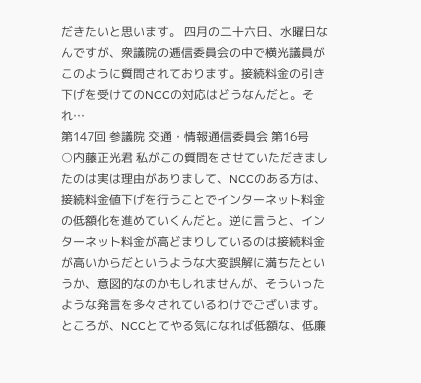だきたいと思います。 四月の二十六日、水曜日なんですが、衆議院の逓信委員会の中で横光議員がこのように質問されております。接続料金の引き下げを受けてのNCCの対応はどうなんだと。それ…
第147回 参議院 交通・情報通信委員会 第16号
○内藤正光君 私がこの質問をさせていただきましたのは実は理由がありまして、NCCのある方は、接続料金値下げを行うことでインターネット料金の低額化を進めていくんだと。逆に言うと、インターネット料金が高どまりしているのは接続料金が高いからだというような大変誤解に満ちたというか、意図的なのかもしれませんが、そういったような発言を多々されているわけでございます。 ところが、NCCとてやる気になれば低額な、低廉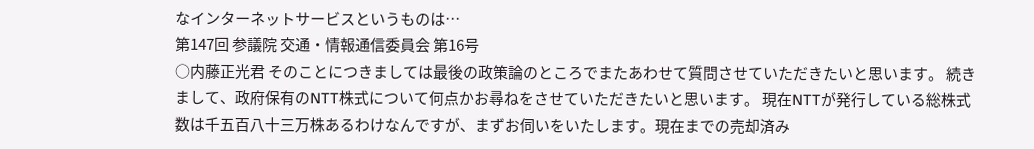なインターネットサービスというものは…
第147回 参議院 交通・情報通信委員会 第16号
○内藤正光君 そのことにつきましては最後の政策論のところでまたあわせて質問させていただきたいと思います。 続きまして、政府保有のNTT株式について何点かお尋ねをさせていただきたいと思います。 現在NTTが発行している総株式数は千五百八十三万株あるわけなんですが、まずお伺いをいたします。現在までの売却済み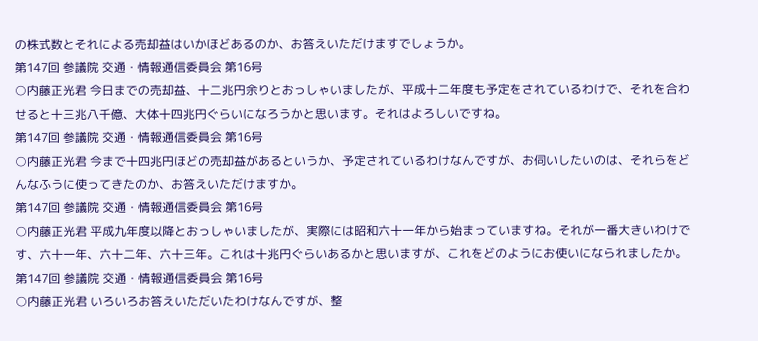の株式数とそれによる売却益はいかほどあるのか、お答えいただけますでしょうか。
第147回 参議院 交通・情報通信委員会 第16号
○内藤正光君 今日までの売却益、十二兆円余りとおっしゃいましたが、平成十二年度も予定をされているわけで、それを合わせると十三兆八千億、大体十四兆円ぐらいになろうかと思います。それはよろしいですね。
第147回 参議院 交通・情報通信委員会 第16号
○内藤正光君 今まで十四兆円ほどの売却益があるというか、予定されているわけなんですが、お伺いしたいのは、それらをどんなふうに使ってきたのか、お答えいただけますか。
第147回 参議院 交通・情報通信委員会 第16号
○内藤正光君 平成九年度以降とおっしゃいましたが、実際には昭和六十一年から始まっていますね。それが一番大きいわけです、六十一年、六十二年、六十三年。これは十兆円ぐらいあるかと思いますが、これをどのようにお使いになられましたか。
第147回 参議院 交通・情報通信委員会 第16号
○内藤正光君 いろいろお答えいただいたわけなんですが、整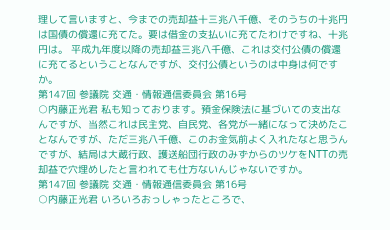理して言いますと、今までの売却益十三兆八千億、そのうちの十兆円は国債の償還に充てた。要は借金の支払いに充てたわけですね、十兆円は。 平成九年度以降の売却益三兆八千億、これは交付公債の償還に充てるということなんですが、交付公債というのは中身は何ですか。
第147回 参議院 交通・情報通信委員会 第16号
○内藤正光君 私も知っております。預金保険法に基づいての支出なんですが、当然これは民主党、自民党、各党が一緒になって決めたことなんですが、ただ三兆八千億、このお金気前よく入れたなと思うんですが、結局は大蔵行政、護送船団行政のみずからのツケをNTTの売却益で穴埋めしたと言われても仕方ないんじゃないですか。
第147回 参議院 交通・情報通信委員会 第16号
○内藤正光君 いろいろおっしゃったところで、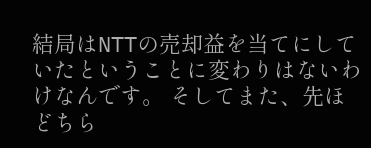結局はNTTの売却益を当てにしていたということに変わりはないわけなんです。 そしてまた、先ほどちら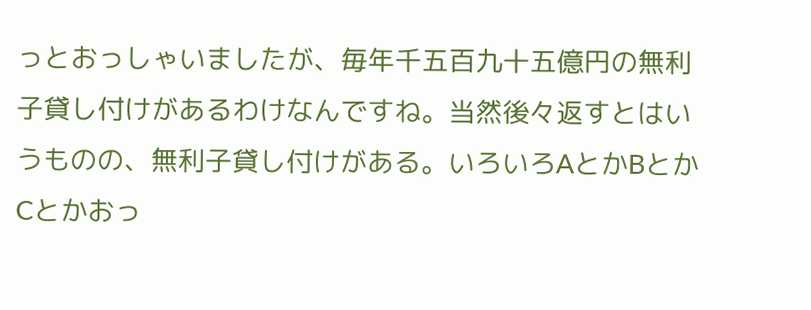っとおっしゃいましたが、毎年千五百九十五億円の無利子貸し付けがあるわけなんですね。当然後々返すとはいうものの、無利子貸し付けがある。いろいろAとかBとかCとかおっ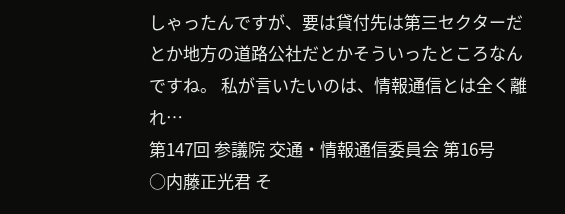しゃったんですが、要は貸付先は第三セクターだとか地方の道路公社だとかそういったところなんですね。 私が言いたいのは、情報通信とは全く離れ…
第147回 参議院 交通・情報通信委員会 第16号
○内藤正光君 そ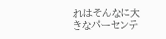れはそんなに大きなパーセンテ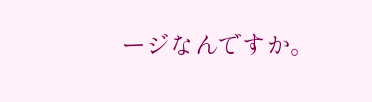ージなんですか。